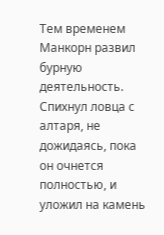Тем временем Манкорн развил бурную деятельность. Спихнул ловца с алтаря, не дожидаясь, пока он очнется полностью, и уложил на камень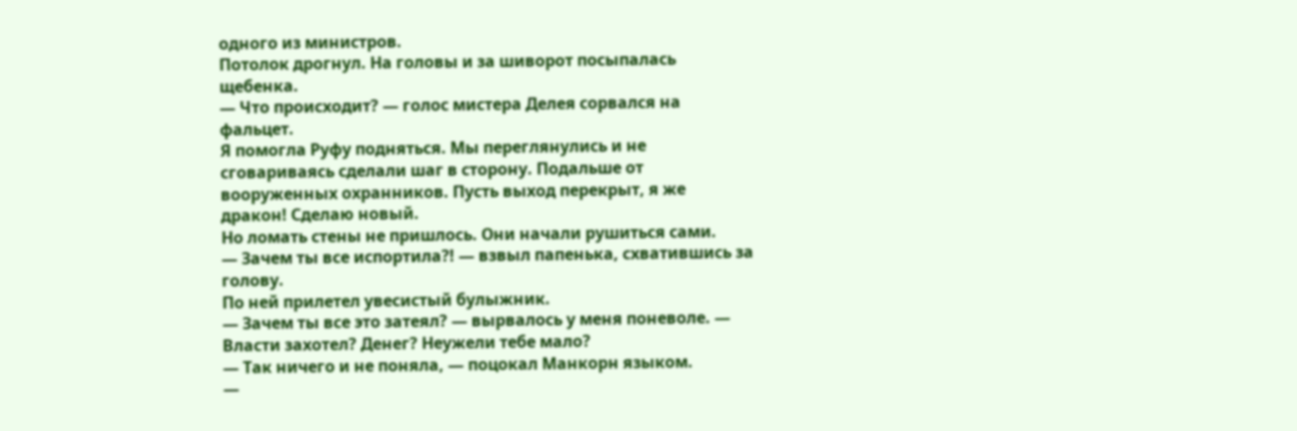одного из министров.
Потолок дрогнул. На головы и за шиворот посыпалась щебенка.
— Что происходит? — голос мистера Делея сорвался на фальцет.
Я помогла Руфу подняться. Мы переглянулись и не сговариваясь сделали шаг в сторону. Подальше от вооруженных охранников. Пусть выход перекрыт, я же дракон! Сделаю новый.
Но ломать стены не пришлось. Они начали рушиться сами.
— Зачем ты все испортила?! — взвыл папенька, схватившись за голову.
По ней прилетел увесистый булыжник.
— Зачем ты все это затеял? — вырвалось у меня поневоле. — Власти захотел? Денег? Неужели тебе мало?
— Так ничего и не поняла, — поцокал Манкорн языком.
—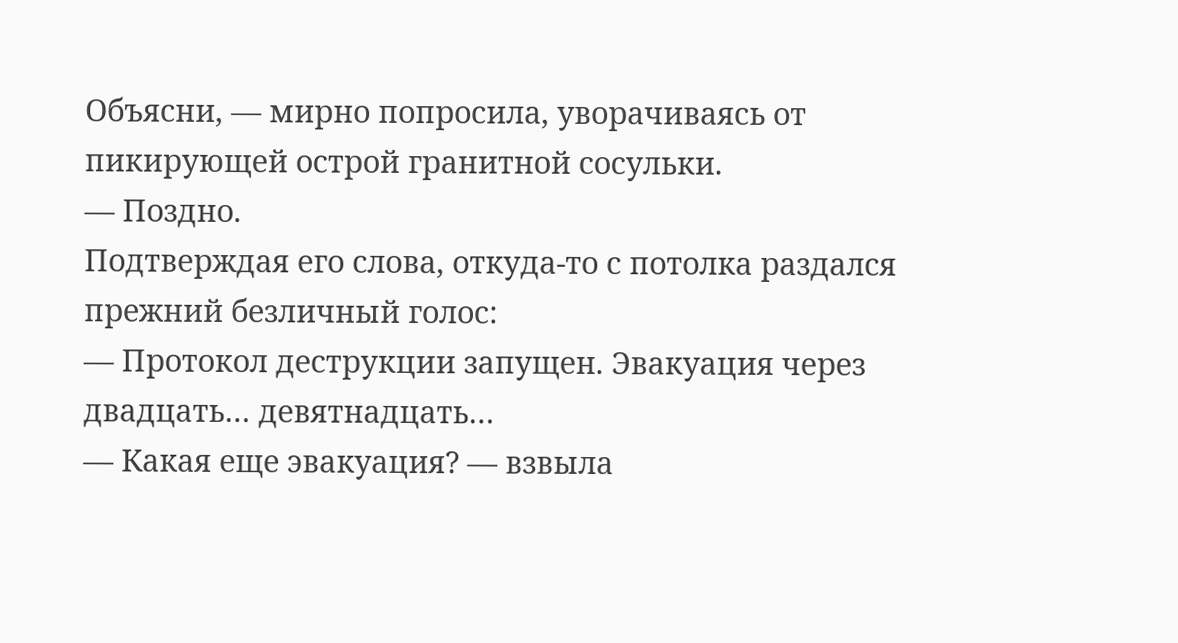Объясни, — мирно попросила, уворачиваясь от пикирующей острой гранитной сосульки.
— Поздно.
Подтверждая его слова, откуда-то с потолка раздался прежний безличный голос:
— Протокол деструкции запущен. Эвакуация через двадцать… девятнадцать…
— Какая еще эвакуация? — взвыла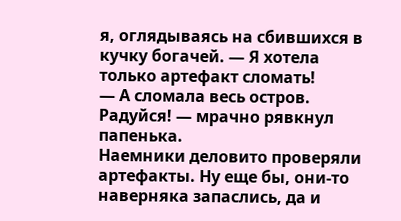я, оглядываясь на сбившихся в кучку богачей. — Я хотела только артефакт сломать!
— А сломала весь остров. Радуйся! — мрачно рявкнул папенька.
Наемники деловито проверяли артефакты. Ну еще бы, они-то наверняка запаслись, да и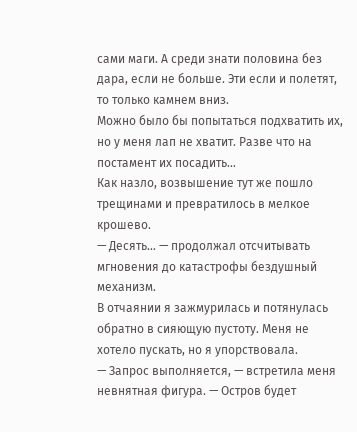сами маги. А среди знати половина без дара, если не больше. Эти если и полетят, то только камнем вниз.
Можно было бы попытаться подхватить их, но у меня лап не хватит. Разве что на постамент их посадить…
Как назло, возвышение тут же пошло трещинами и превратилось в мелкое крошево.
— Десять… — продолжал отсчитывать мгновения до катастрофы бездушный механизм.
В отчаянии я зажмурилась и потянулась обратно в сияющую пустоту. Меня не хотело пускать, но я упорствовала.
— Запрос выполняется, — встретила меня невнятная фигура. — Остров будет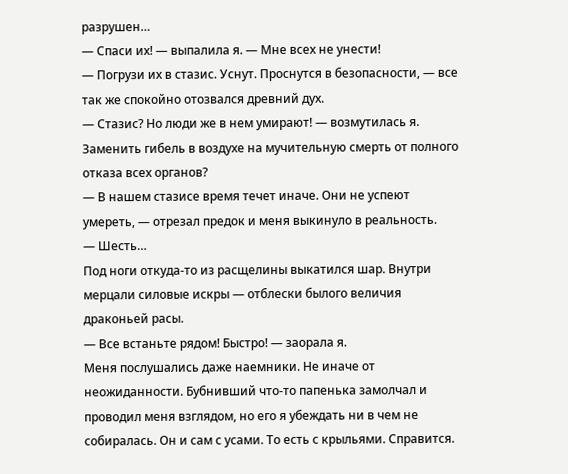разрушен…
— Спаси их! — выпалила я. — Мне всех не унести!
— Погрузи их в стазис. Уснут. Проснутся в безопасности, — все так же спокойно отозвался древний дух.
— Стазис? Но люди же в нем умирают! — возмутилась я.
Заменить гибель в воздухе на мучительную смерть от полного отказа всех органов?
— В нашем стазисе время течет иначе. Они не успеют умереть, — отрезал предок и меня выкинуло в реальность.
— Шесть…
Под ноги откуда-то из расщелины выкатился шар. Внутри мерцали силовые искры — отблески былого величия драконьей расы.
— Все встаньте рядом! Быстро! — заорала я.
Меня послушались даже наемники. Не иначе от неожиданности. Бубнивший что-то папенька замолчал и проводил меня взглядом, но его я убеждать ни в чем не собиралась. Он и сам с усами. То есть с крыльями. Справится.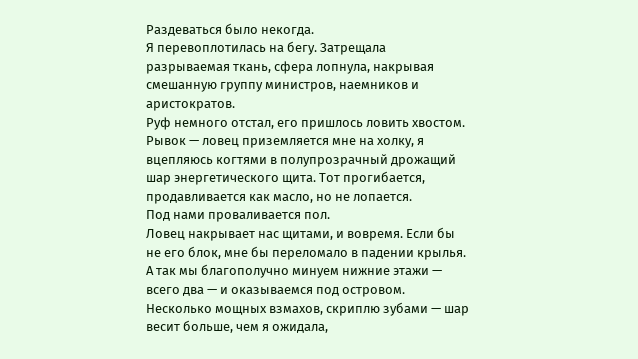Раздеваться было некогда.
Я перевоплотилась на бегу. Затрещала разрываемая ткань, сфера лопнула, накрывая смешанную группу министров, наемников и аристократов.
Руф немного отстал, его пришлось ловить хвостом.
Рывок — ловец приземляется мне на холку, я вцепляюсь когтями в полупрозрачный дрожащий шар энергетического щита. Тот прогибается, продавливается как масло, но не лопается.
Под нами проваливается пол.
Ловец накрывает нас щитами, и вовремя. Если бы не его блок, мне бы переломало в падении крылья. А так мы благополучно минуем нижние этажи — всего два — и оказываемся под островом.
Несколько мощных взмахов, скриплю зубами — шар весит больше, чем я ожидала,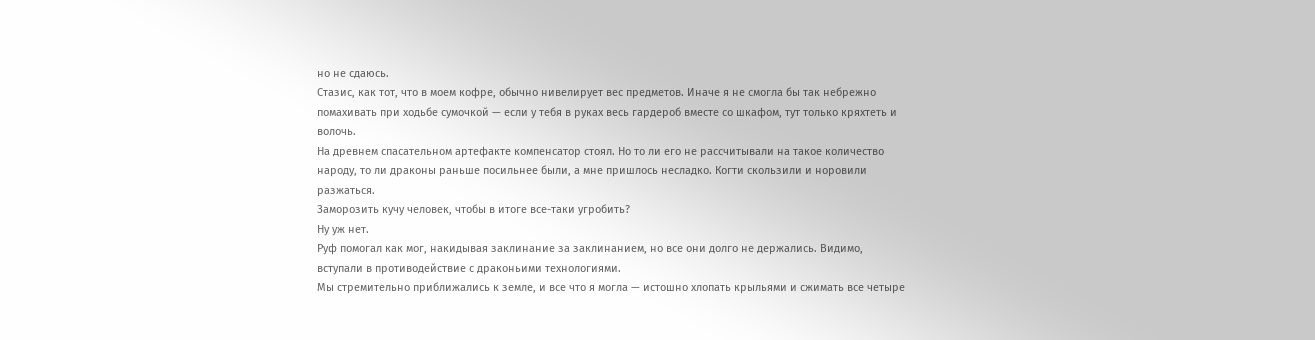но не сдаюсь.
Стазис, как тот, что в моем кофре, обычно нивелирует вес предметов. Иначе я не смогла бы так небрежно помахивать при ходьбе сумочкой — если у тебя в руках весь гардероб вместе со шкафом, тут только кряхтеть и волочь.
На древнем спасательном артефакте компенсатор стоял. Но то ли его не рассчитывали на такое количество народу, то ли драконы раньше посильнее были, а мне пришлось несладко. Когти скользили и норовили разжаться.
Заморозить кучу человек, чтобы в итоге все-таки угробить?
Ну уж нет.
Руф помогал как мог, накидывая заклинание за заклинанием, но все они долго не держались. Видимо, вступали в противодействие с драконьими технологиями.
Мы стремительно приближались к земле, и все что я могла — истошно хлопать крыльями и сжимать все четыре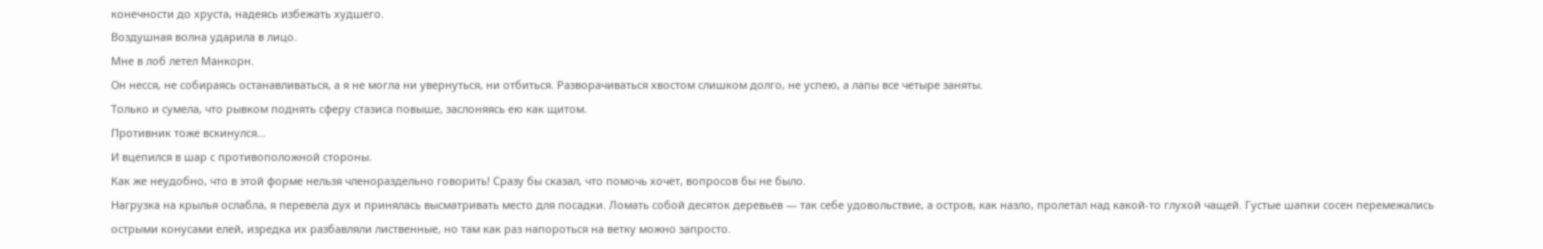конечности до хруста, надеясь избежать худшего.
Воздушная волна ударила в лицо.
Мне в лоб летел Манкорн.
Он несся, не собираясь останавливаться, а я не могла ни увернуться, ни отбиться. Разворачиваться хвостом слишком долго, не успею, а лапы все четыре заняты.
Только и сумела, что рывком поднять сферу стазиса повыше, заслоняясь ею как щитом.
Противник тоже вскинулся…
И вцепился в шар с противоположной стороны.
Как же неудобно, что в этой форме нельзя членораздельно говорить! Сразу бы сказал, что помочь хочет, вопросов бы не было.
Нагрузка на крылья ослабла, я перевела дух и принялась высматривать место для посадки. Ломать собой десяток деревьев — так себе удовольствие, а остров, как назло, пролетал над какой-то глухой чащей. Густые шапки сосен перемежались острыми конусами елей, изредка их разбавляли лиственные, но там как раз напороться на ветку можно запросто.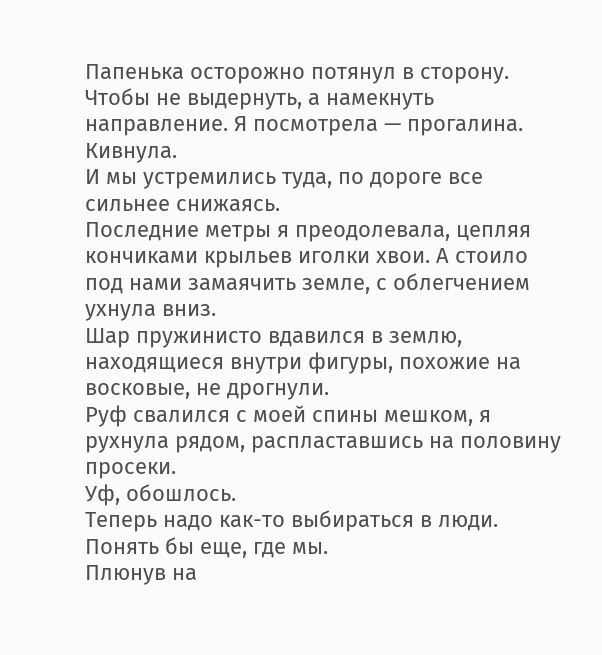Папенька осторожно потянул в сторону. Чтобы не выдернуть, а намекнуть направление. Я посмотрела — прогалина. Кивнула.
И мы устремились туда, по дороге все сильнее снижаясь.
Последние метры я преодолевала, цепляя кончиками крыльев иголки хвои. А стоило под нами замаячить земле, с облегчением ухнула вниз.
Шар пружинисто вдавился в землю, находящиеся внутри фигуры, похожие на восковые, не дрогнули.
Руф свалился с моей спины мешком, я рухнула рядом, распластавшись на половину просеки.
Уф, обошлось.
Теперь надо как-то выбираться в люди.
Понять бы еще, где мы.
Плюнув на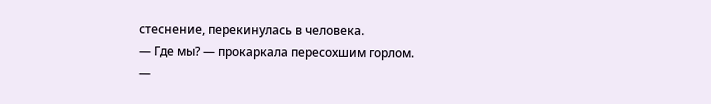стеснение, перекинулась в человека.
— Где мы? — прокаркала пересохшим горлом.
—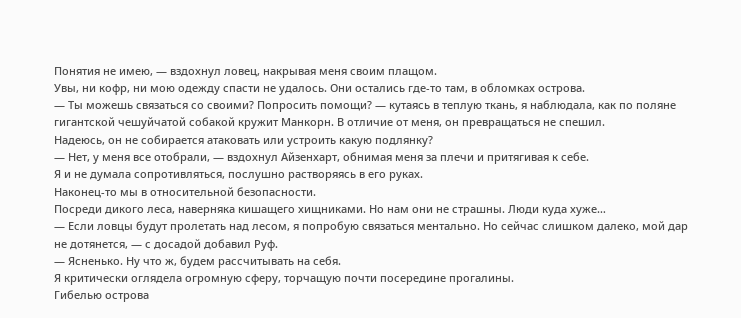Понятия не имею, — вздохнул ловец, накрывая меня своим плащом.
Увы, ни кофр, ни мою одежду спасти не удалось. Они остались где-то там, в обломках острова.
— Ты можешь связаться со своими? Попросить помощи? — кутаясь в теплую ткань, я наблюдала, как по поляне гигантской чешуйчатой собакой кружит Манкорн. В отличие от меня, он превращаться не спешил.
Надеюсь, он не собирается атаковать или устроить какую подлянку?
— Нет, у меня все отобрали, — вздохнул Айзенхарт, обнимая меня за плечи и притягивая к себе.
Я и не думала сопротивляться, послушно растворяясь в его руках.
Наконец-то мы в относительной безопасности.
Посреди дикого леса, наверняка кишащего хищниками. Но нам они не страшны. Люди куда хуже…
— Если ловцы будут пролетать над лесом, я попробую связаться ментально. Но сейчас слишком далеко, мой дар не дотянется, — с досадой добавил Руф.
— Ясненько. Ну что ж, будем рассчитывать на себя.
Я критически оглядела огромную сферу, торчащую почти посередине прогалины.
Гибелью острова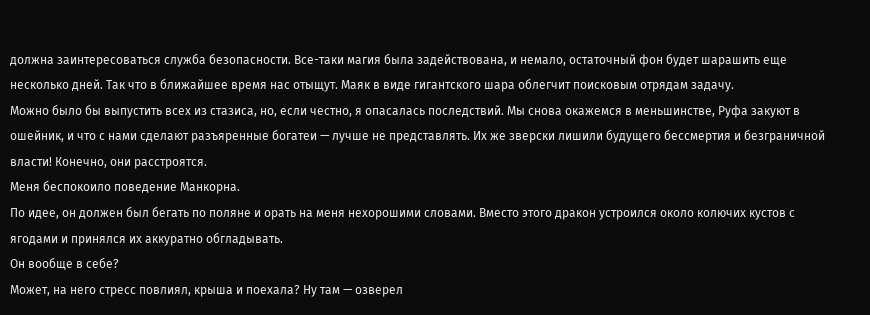должна заинтересоваться служба безопасности. Все-таки магия была задействована, и немало, остаточный фон будет шарашить еще несколько дней. Так что в ближайшее время нас отыщут. Маяк в виде гигантского шара облегчит поисковым отрядам задачу.
Можно было бы выпустить всех из стазиса, но, если честно, я опасалась последствий. Мы снова окажемся в меньшинстве, Руфа закуют в ошейник, и что с нами сделают разъяренные богатеи — лучше не представлять. Их же зверски лишили будущего бессмертия и безграничной власти! Конечно, они расстроятся.
Меня беспокоило поведение Манкорна.
По идее, он должен был бегать по поляне и орать на меня нехорошими словами. Вместо этого дракон устроился около колючих кустов с ягодами и принялся их аккуратно обгладывать.
Он вообще в себе?
Может, на него стресс повлиял, крыша и поехала? Ну там — озверел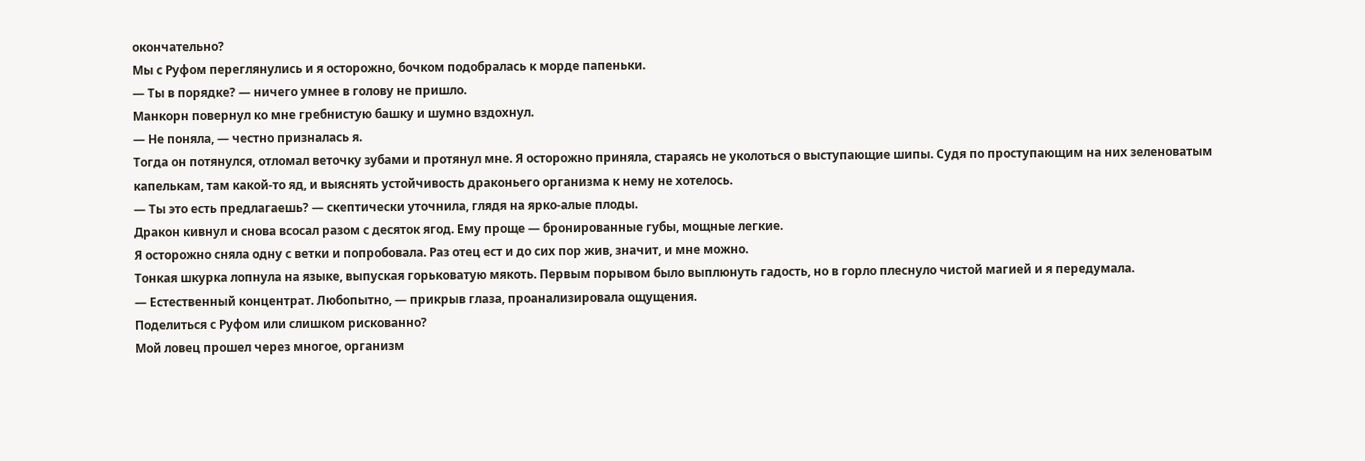окончательно?
Мы с Руфом переглянулись и я осторожно, бочком подобралась к морде папеньки.
— Ты в порядке? — ничего умнее в голову не пришло.
Манкорн повернул ко мне гребнистую башку и шумно вздохнул.
— Не поняла, — честно призналась я.
Тогда он потянулся, отломал веточку зубами и протянул мне. Я осторожно приняла, стараясь не уколоться о выступающие шипы. Судя по проступающим на них зеленоватым капелькам, там какой-то яд, и выяснять устойчивость драконьего организма к нему не хотелось.
— Ты это есть предлагаешь? — скептически уточнила, глядя на ярко-алые плоды.
Дракон кивнул и снова всосал разом с десяток ягод. Ему проще — бронированные губы, мощные легкие.
Я осторожно сняла одну с ветки и попробовала. Раз отец ест и до сих пор жив, значит, и мне можно.
Тонкая шкурка лопнула на языке, выпуская горьковатую мякоть. Первым порывом было выплюнуть гадость, но в горло плеснуло чистой магией и я передумала.
— Естественный концентрат. Любопытно, — прикрыв глаза, проанализировала ощущения.
Поделиться с Руфом или слишком рискованно?
Мой ловец прошел через многое, организм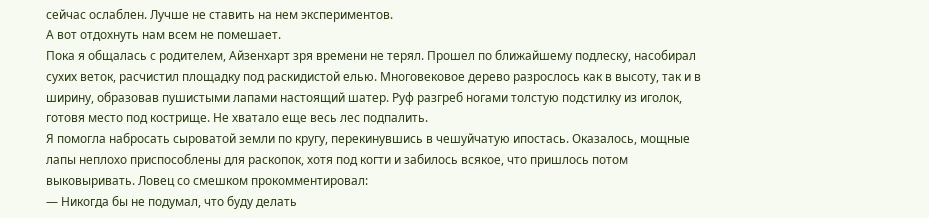сейчас ослаблен. Лучше не ставить на нем экспериментов.
А вот отдохнуть нам всем не помешает.
Пока я общалась с родителем, Айзенхарт зря времени не терял. Прошел по ближайшему подлеску, насобирал сухих веток, расчистил площадку под раскидистой елью. Многовековое дерево разрослось как в высоту, так и в ширину, образовав пушистыми лапами настоящий шатер. Руф разгреб ногами толстую подстилку из иголок, готовя место под кострище. Не хватало еще весь лес подпалить.
Я помогла набросать сыроватой земли по кругу, перекинувшись в чешуйчатую ипостась. Оказалось, мощные лапы неплохо приспособлены для раскопок, хотя под когти и забилось всякое, что пришлось потом выковыривать. Ловец со смешком прокомментировал:
— Никогда бы не подумал, что буду делать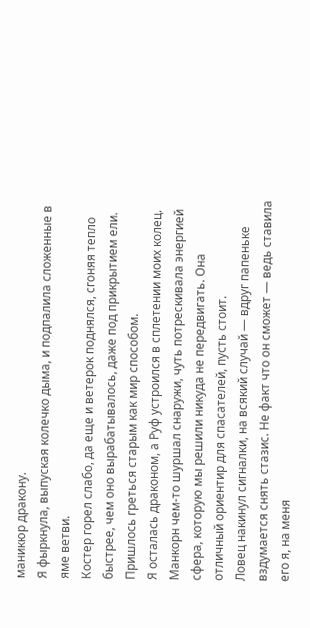маникюр дракону.
Я фыркнула, выпуская колечко дыма, и подпалила сложенные в яме ветви.
Костер горел слабо, да еще и ветерок поднялся, сгоняя тепло быстрее, чем оно вырабатывалось, даже под прикрытием ели. Пришлось греться старым как мир способом.
Я осталась драконом, а Руф устроился в сплетении моих колец.
Манкорн чем-то шуршал снаружи, чуть потрескивала энергией сфера, которую мы решили никуда не передвигать. Она отличный ориентир для спасателей, пусть стоит.
Ловец накинул сигналки, на всякий случай — вдруг папеньке вздумается снять стазис. Не факт что он сможет — ведь ставила его я, на меня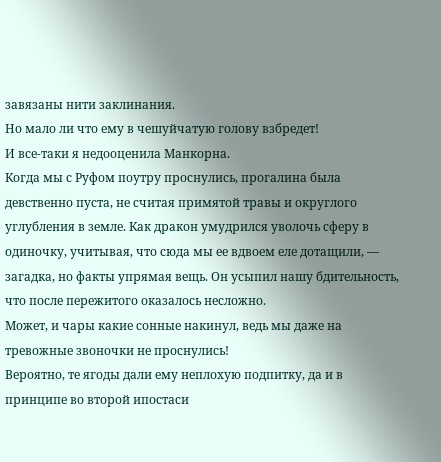завязаны нити заклинания.
Но мало ли что ему в чешуйчатую голову взбредет!
И все-таки я недооценила Манкорна.
Когда мы с Руфом поутру проснулись, прогалина была девственно пуста, не считая примятой травы и округлого углубления в земле. Как дракон умудрился уволочь сферу в одиночку, учитывая, что сюда мы ее вдвоем еле дотащили, — загадка, но факты упрямая вещь. Он усыпил нашу бдительность, что после пережитого оказалось несложно.
Может, и чары какие сонные накинул, ведь мы даже на тревожные звоночки не проснулись!
Вероятно, те ягоды дали ему неплохую подпитку, да и в принципе во второй ипостаси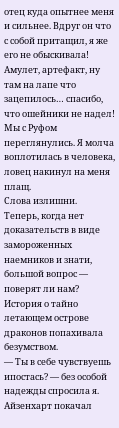отец куда опытнее меня и сильнее. Вдруг он что с собой притащил, я же его не обыскивала! Амулет, артефакт, ну там на лапе что зацепилось… спасибо, что ошейники не надел!
Мы с Руфом переглянулись. Я молча воплотилась в человека, ловец накинул на меня плащ.
Слова излишни.
Теперь, когда нет доказательств в виде замороженных наемников и знати, большой вопрос — поверят ли нам? История о тайно летающем острове драконов попахивала безумством.
— Ты в себе чувствуешь ипостась? — без особой надежды спросила я.
Айзенхарт покачал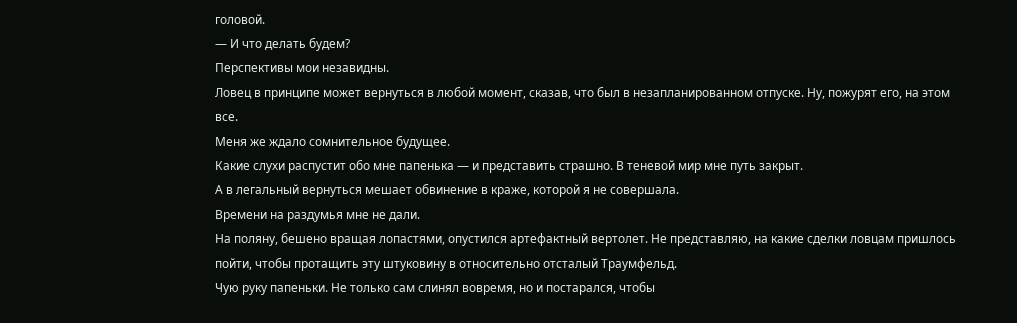головой.
— И что делать будем?
Перспективы мои незавидны.
Ловец в принципе может вернуться в любой момент, сказав, что был в незапланированном отпуске. Ну, пожурят его, на этом все.
Меня же ждало сомнительное будущее.
Какие слухи распустит обо мне папенька — и представить страшно. В теневой мир мне путь закрыт.
А в легальный вернуться мешает обвинение в краже, которой я не совершала.
Времени на раздумья мне не дали.
На поляну, бешено вращая лопастями, опустился артефактный вертолет. Не представляю, на какие сделки ловцам пришлось пойти, чтобы протащить эту штуковину в относительно отсталый Траумфельд.
Чую руку папеньки. Не только сам слинял вовремя, но и постарался, чтобы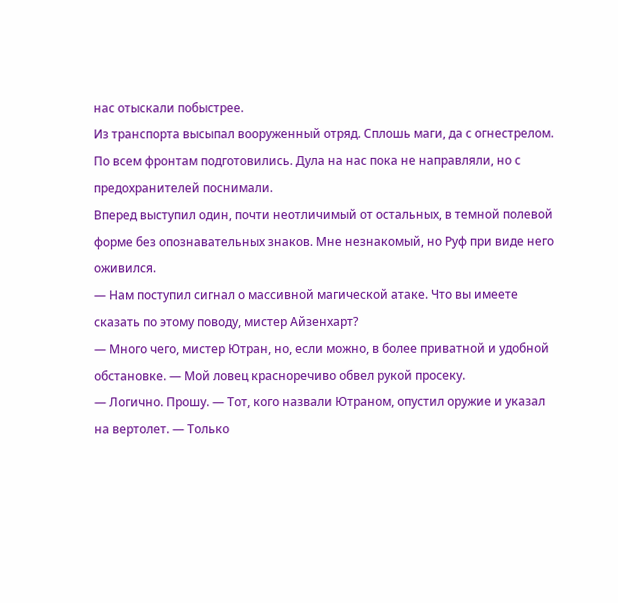нас отыскали побыстрее.
Из транспорта высыпал вооруженный отряд. Сплошь маги, да с огнестрелом. По всем фронтам подготовились. Дула на нас пока не направляли, но с предохранителей поснимали.
Вперед выступил один, почти неотличимый от остальных, в темной полевой форме без опознавательных знаков. Мне незнакомый, но Руф при виде него оживился.
— Нам поступил сигнал о массивной магической атаке. Что вы имеете сказать по этому поводу, мистер Айзенхарт?
— Много чего, мистер Ютран, но, если можно, в более приватной и удобной обстановке. — Мой ловец красноречиво обвел рукой просеку.
— Логично. Прошу. — Тот, кого назвали Ютраном, опустил оружие и указал на вертолет. — Только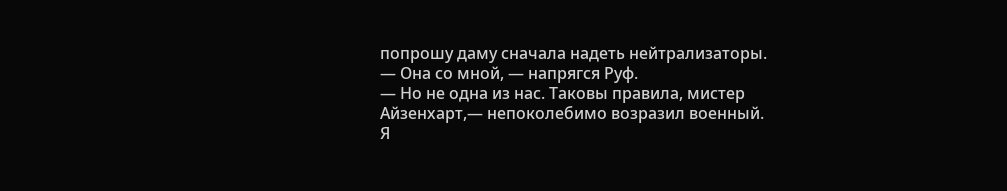попрошу даму сначала надеть нейтрализаторы.
— Она со мной, — напрягся Руф.
— Но не одна из нас. Таковы правила, мистер Айзенхарт,— непоколебимо возразил военный.
Я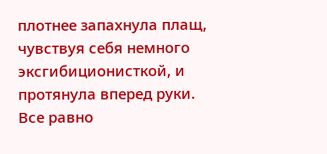плотнее запахнула плащ, чувствуя себя немного эксгибиционисткой, и протянула вперед руки.
Все равно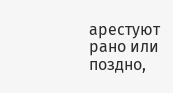арестуют рано или поздно,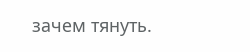зачем тянуть.